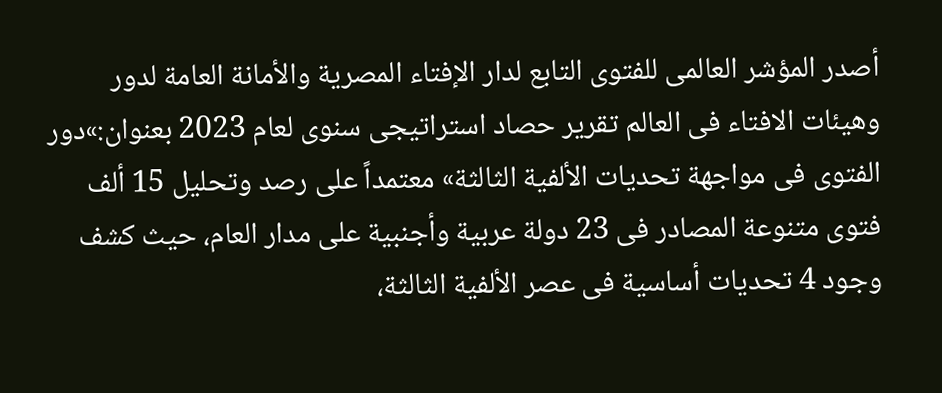أصدر المؤشر العالمى للفتوى التابع لدار الإفتاء المصرية والأمانة العامة لدور وهيئات الافتاء فى العالم تقرير حصاد استراتيجى سنوى لعام 2023 بعنوان:»دور الفتوى فى مواجهة تحديات الألفية الثالثة» معتمداً على رصد وتحليل 15 ألف فتوى متنوعة المصادر فى 23 دولة عربية وأجنبية على مدار العام، حيث كشف وجود 4 تحديات أساسية فى عصر الألفية الثالثة،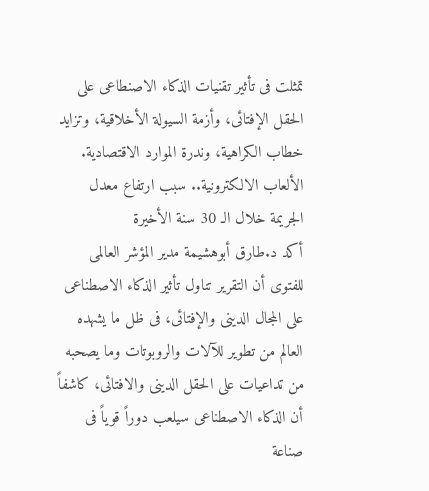تمثلت فى تأثير تقنيات الذكاء الاصنطاعى على الحقل الإفتائى، وأزمة السيولة الأخلاقية، وتزايد خطاب الكراهية، وندرة الموارد الاقتصادية.
الألعاب الالكترونية.. سبب ارتفاع معدل الجريمة خلال الـ 30 سنة الأخيرة
أكد د.طارق أبوهشيمة مدير المؤشر العالمى للفتوى أن التقرير تناول تأثير الذكاء الاصطناعى على المجال الدينى والإفتائى، فى ظل ما يشهده العالم من تطوير للآلات والروبوتات وما يصحبه من تداعيات على الحقل الدينى والافتائى، كاشفاً أن الذكاء الاصطناعى سيلعب دوراً قوياً فى صناعة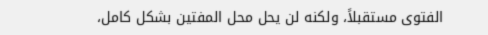الفتوى مستقبلاً، ولكنه لن يحل محل المفتين بشكل كامل،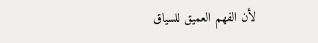لأن الفهم العميق للسياق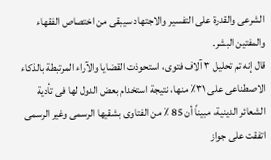الشرعى والقدرة على التفسير والاجتهاد سيبقى من اختصاص الفقهاء والمفتين البشر.
قال إنه تم تحليل ٣ آلاف فتوى، استحوذت القضايا والآراء المرتبطة بالذكاء الاصطناعى على ٣١٪ منها، نتيجة استخدام بعض الدول لها فى تأدية الشعائر الدينية، مبيناً أن 85 ٪ من الفتاوى بشقيها الرسمى وغير الرسمى اتفقت على جواز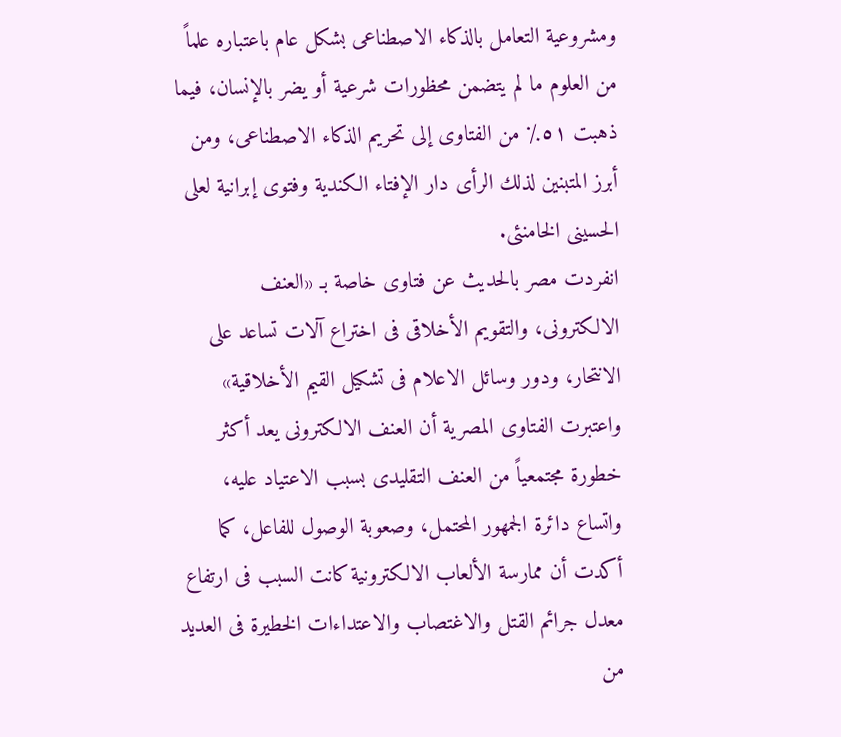ومشروعية التعامل بالذكاء الاصطناعى بشكل عام باعتباره علماً من العلوم ما لم يتضمن محظورات شرعية أو يضر بالإنسان، فيما ذهبت ٥١٪ من الفتاوى إلى تحريم الذكاء الاصطناعى، ومن أبرز المتبنين لذلك الرأى دار الإفتاء الكندية وفتوى إبرانية لعلى الحسينى الخامنئى.
انفردت مصر بالحديث عن فتاوى خاصة بـ «العنف الالكترونى، والتقويم الأخلاقى فى اختراع آلات تساعد على الانتحار، ودور وسائل الاعلام فى تشكيل القيم الأخلاقية» واعتبرت الفتاوى المصرية أن العنف الالكترونى يعد أكثر خطورة مجتمعياً من العنف التقليدى بسبب الاعتياد عليه، واتساع دائرة الجمهور المحتمل، وصعوبة الوصول للفاعل، كما أكدت أن ممارسة الألعاب الالكترونية كانت السبب فى ارتفاع معدل جرائم القتل والاغتصاب والاعتداءات الخطيرة فى العديد من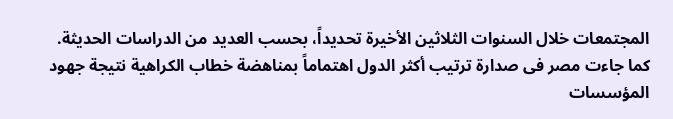المجتمعات خلال السنوات الثلاثين الأخيرة تحديداً، بحسب العديد من الدراسات الحديثة.
كما جاءت مصر فى صدارة ترتيب أكثر الدول اهتماماً بمناهضة خطاب الكراهية نتيجة جهود المؤسسات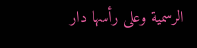الرسمية وعلى رأسها دار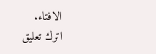الافتاء.
اترك تعليق